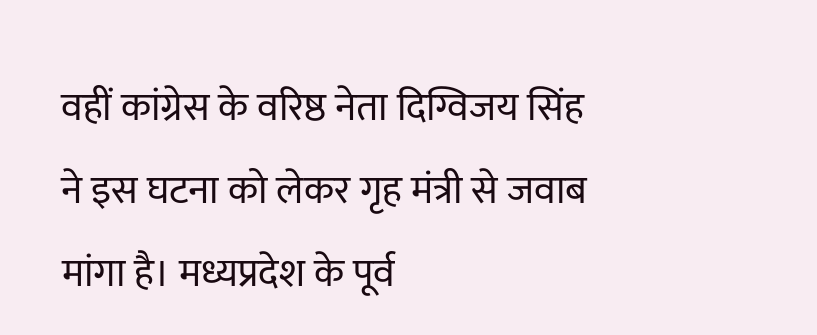वहीं कांग्रेस के वरिष्ठ नेता दिग्विजय सिंह ने इस घटना को लेकर गृह मंत्री से जवाब मांगा है। मध्यप्रदेश के पूर्व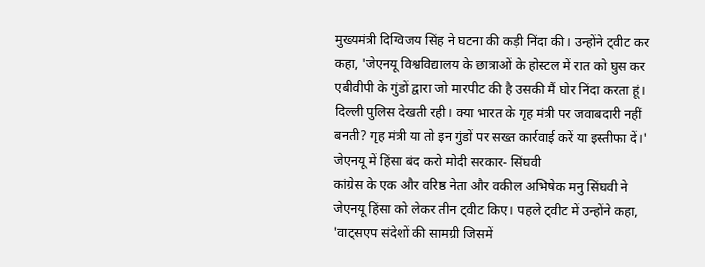मुख्यमंत्री दिग्विजय सिंह ने घटना की कड़ी निंदा की। उन्होंने ट्वीट कर कहा, 'जेएनयू विश्वविद्यालय के छात्राओं के होस्टल में रात को घुस कर एबीवीपी के गुंडों द्वारा जो मारपीट की है उसकी मैं घोर निंदा करता हूं। दिल्ली पुलिस देखती रही। क्या भारत के गृह मंत्री पर जवाबदारी नहीं बनती? गृह मंत्री या तो इन गुंडों पर सख्त कार्रवाई करें या इस्तीफा दें।'
जेएनयू में हिंसा बंद करो मोदी सरकार- सिंघवी
कांग्रेस के एक और वरिष्ठ नेता और वकील अभिषेक मनु सिंघवी ने जेएनयू हिंसा को लेकर तीन ट्वीट किए। पहले ट्वीट में उन्होंने कहा, 'वाट्सएप संदेशों की सामग्री जिसमें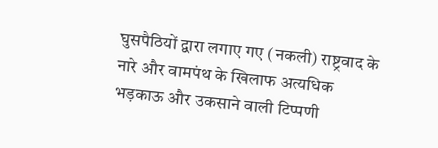घुसपैठियों द्वारा लगाए गए (नकली) राष्ट्रवाद के नारे और वामपंथ के खिलाफ अत्यधिक भड़काऊ और उकसाने वाली टिप्पणी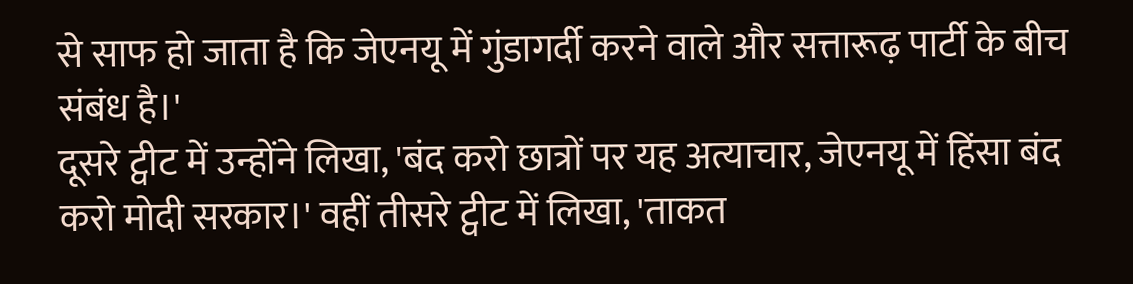से साफ हो जाता है कि जेएनयू में गुंडागर्दी करने वाले और सत्तारूढ़ पार्टी के बीच संबंध है।'
दूसरे ट्वीट में उन्होंने लिखा, 'बंद करो छात्रों पर यह अत्याचार, जेएनयू में हिंसा बंद करो मोदी सरकार।' वहीं तीसरे ट्वीट में लिखा, 'ताकत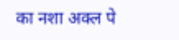का नशा अक्ल पे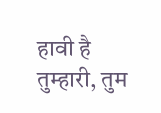हावी है तुम्हारी, तुम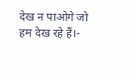देख न पाओगे जो हम देख रहे हैं।-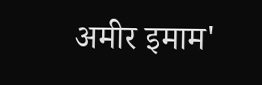अमीर इमाम'